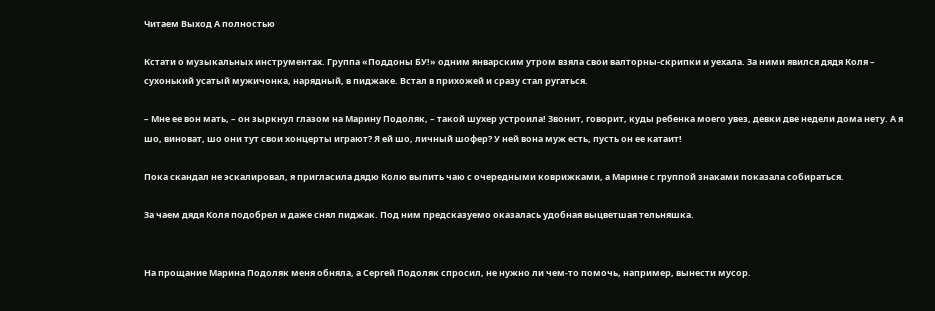Читаем Выход А полностью

Кстати о музыкальных инструментах. Группа «Поддоны БУ!» одним январским утром взяла свои валторны-скрипки и уехала. За ними явился дядя Коля – сухонький усатый мужичонка, нарядный, в пиджаке. Встал в прихожей и сразу стал ругаться.

– Мне ее вон мать, – он зыркнул глазом на Марину Подоляк, – такой шухер устроила! Звонит, говорит, куды ребенка моего увез, девки две недели дома нету. А я шо, виноват, шо они тут свои хонцерты играют? Я ей шо, личный шофер? У ней вона муж есть, пусть он ее катаит!

Пока скандал не эскалировал, я пригласила дядю Колю выпить чаю с очередными коврижками, а Марине с группой знаками показала собираться.

За чаем дядя Коля подобрел и даже снял пиджак. Под ним предсказуемо оказалась удобная выцветшая тельняшка.


На прощание Марина Подоляк меня обняла, а Сергей Подоляк спросил, не нужно ли чем-то помочь, например, вынести мусор.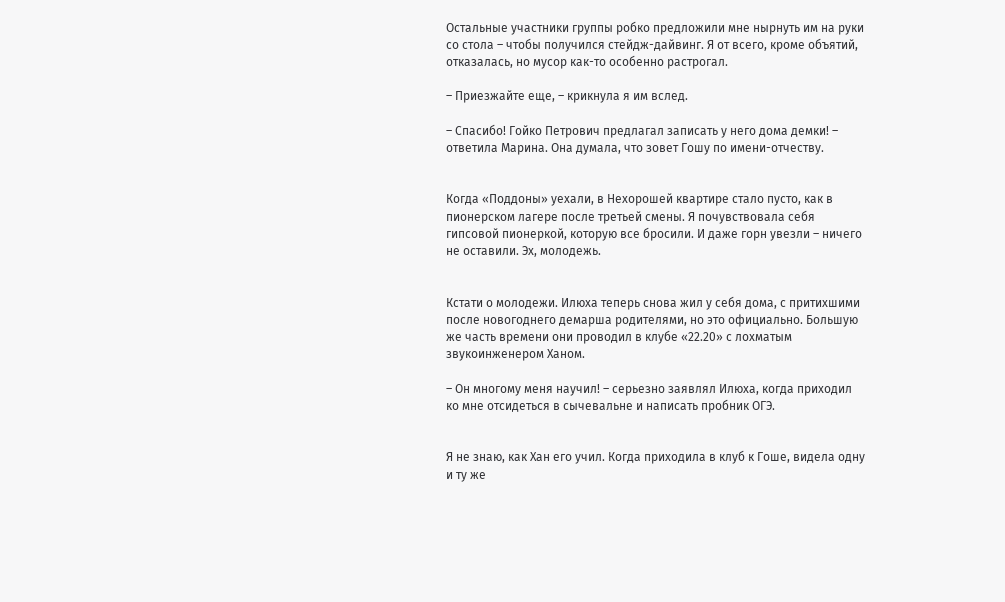Остальные участники группы робко предложили мне нырнуть им на руки со стола – чтобы получился стейдж-дайвинг. Я от всего, кроме объятий, отказалась, но мусор как-то особенно растрогал.

– Приезжайте еще, – крикнула я им вслед.

– Спасибо! Гойко Петрович предлагал записать у него дома демки! – ответила Марина. Она думала, что зовет Гошу по имени-отчеству.


Когда «Поддоны» уехали, в Нехорошей квартире стало пусто, как в пионерском лагере после третьей смены. Я почувствовала себя гипсовой пионеркой, которую все бросили. И даже горн увезли – ничего не оставили. Эх, молодежь.


Кстати о молодежи. Илюха теперь снова жил у себя дома, с притихшими после новогоднего демарша родителями, но это официально. Большую же часть времени они проводил в клубе «22.20» с лохматым звукоинженером Ханом.

– Он многому меня научил! – серьезно заявлял Илюха, когда приходил ко мне отсидеться в сычевальне и написать пробник ОГЭ.


Я не знаю, как Хан его учил. Когда приходила в клуб к Гоше, видела одну и ту же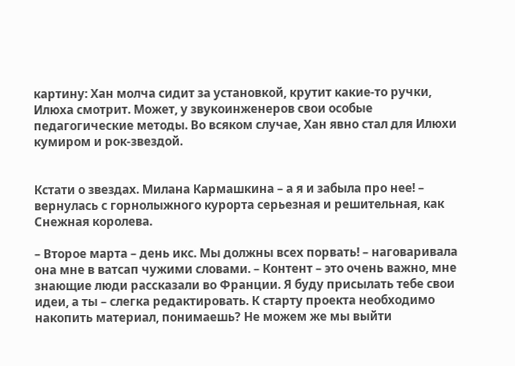картину: Хан молча сидит за установкой, крутит какие-то ручки, Илюха смотрит. Может, у звукоинженеров свои особые педагогические методы. Во всяком случае, Хан явно стал для Илюхи кумиром и рок-звездой.


Кстати о звездах. Милана Кармашкина – а я и забыла про нее! – вернулась с горнолыжного курорта серьезная и решительная, как Снежная королева.

– Второе марта – день икс. Мы должны всех порвать! – наговаривала она мне в ватсап чужими словами. – Контент – это очень важно, мне знающие люди рассказали во Франции. Я буду присылать тебе свои идеи, а ты – слегка редактировать. К старту проекта необходимо накопить материал, понимаешь? Не можем же мы выйти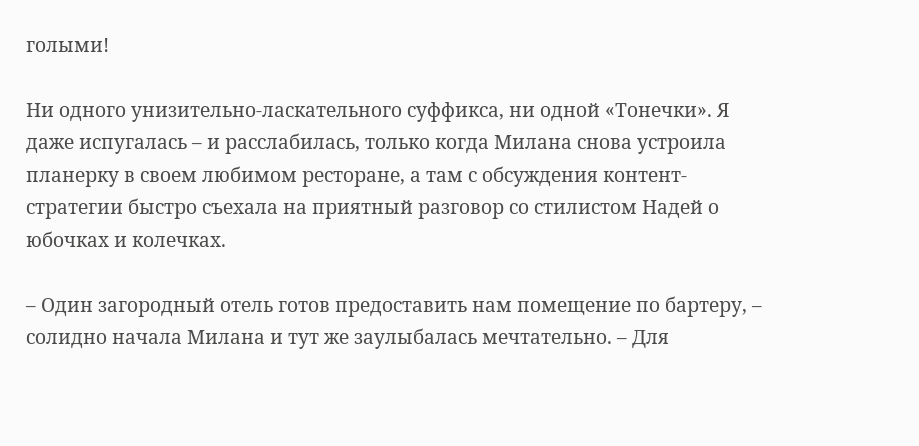голыми!

Ни одного унизительно-ласкательного суффикса, ни одной «Тонечки». Я даже испугалась – и расслабилась, только когда Милана снова устроила планерку в своем любимом ресторане, а там с обсуждения контент-стратегии быстро съехала на приятный разговор со стилистом Надей о юбочках и колечках.

– Один загородный отель готов предоставить нам помещение по бартеру, – солидно начала Милана и тут же заулыбалась мечтательно. – Для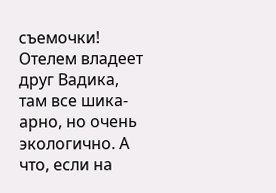съемочки! Отелем владеет друг Вадика, там все шика-арно, но очень экологично. А что, если на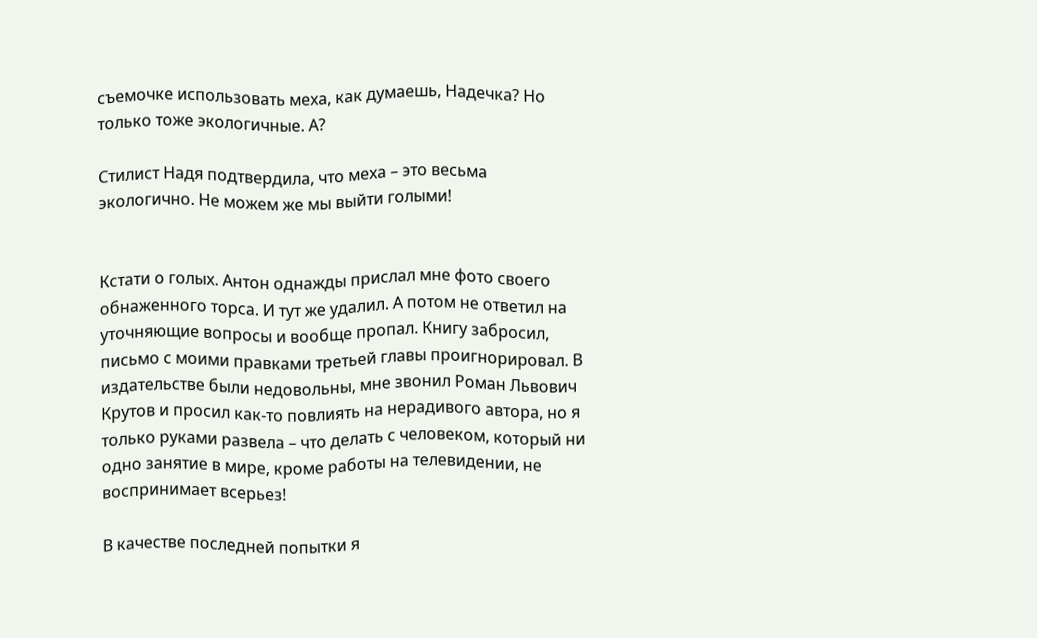съемочке использовать меха, как думаешь, Надечка? Но только тоже экологичные. А?

Стилист Надя подтвердила, что меха – это весьма экологично. Не можем же мы выйти голыми!


Кстати о голых. Антон однажды прислал мне фото своего обнаженного торса. И тут же удалил. А потом не ответил на уточняющие вопросы и вообще пропал. Книгу забросил, письмо с моими правками третьей главы проигнорировал. В издательстве были недовольны, мне звонил Роман Львович Крутов и просил как-то повлиять на нерадивого автора, но я только руками развела – что делать с человеком, который ни одно занятие в мире, кроме работы на телевидении, не воспринимает всерьез!

В качестве последней попытки я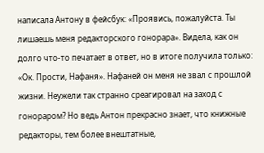написала Антону в фейсбук: «Проявись, пожалуйста. Ты лишаешь меня редакторского гонорара». Видела, как он долго что-то печатает в ответ, но в итоге получила только: «Ок. Прости, Нафаня». Нафаней он меня не звал с прошлой жизни. Неужели так странно среагировал на заход с гонораром? Но ведь Антон прекрасно знает, что книжные редакторы, тем более внештатные,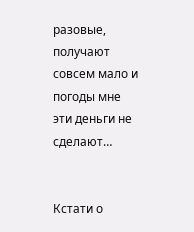разовые, получают совсем мало и погоды мне эти деньги не сделают…


Кстати о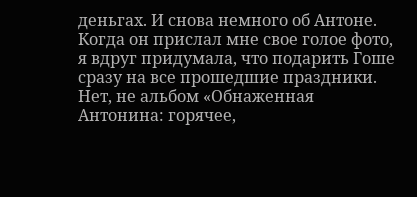деньгах. И снова немного об Антоне. Когда он прислал мне свое голое фото, я вдруг придумала, что подарить Гоше сразу на все прошедшие праздники. Нет, не альбом «Обнаженная Антонина: горячее,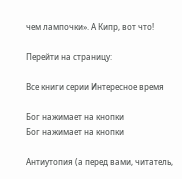чем лампочки». А Кипр, вот что!

Перейти на страницу:

Все книги серии Интересное время

Бог нажимает на кнопки
Бог нажимает на кнопки

Антиутопия (а перед вами, читатель,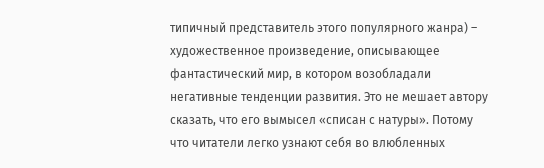типичный представитель этого популярного жанра) – художественное произведение, описывающее фантастический мир, в котором возобладали негативные тенденции развития. Это не мешает автору сказать, что его вымысел «списан с натуры». Потому что читатели легко узнают себя во влюбленных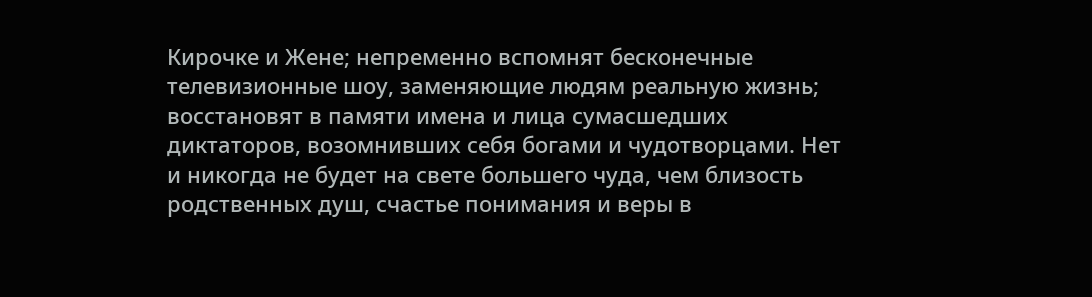Кирочке и Жене; непременно вспомнят бесконечные телевизионные шоу, заменяющие людям реальную жизнь; восстановят в памяти имена и лица сумасшедших диктаторов, возомнивших себя богами и чудотворцами. Нет и никогда не будет на свете большего чуда, чем близость родственных душ, счастье понимания и веры в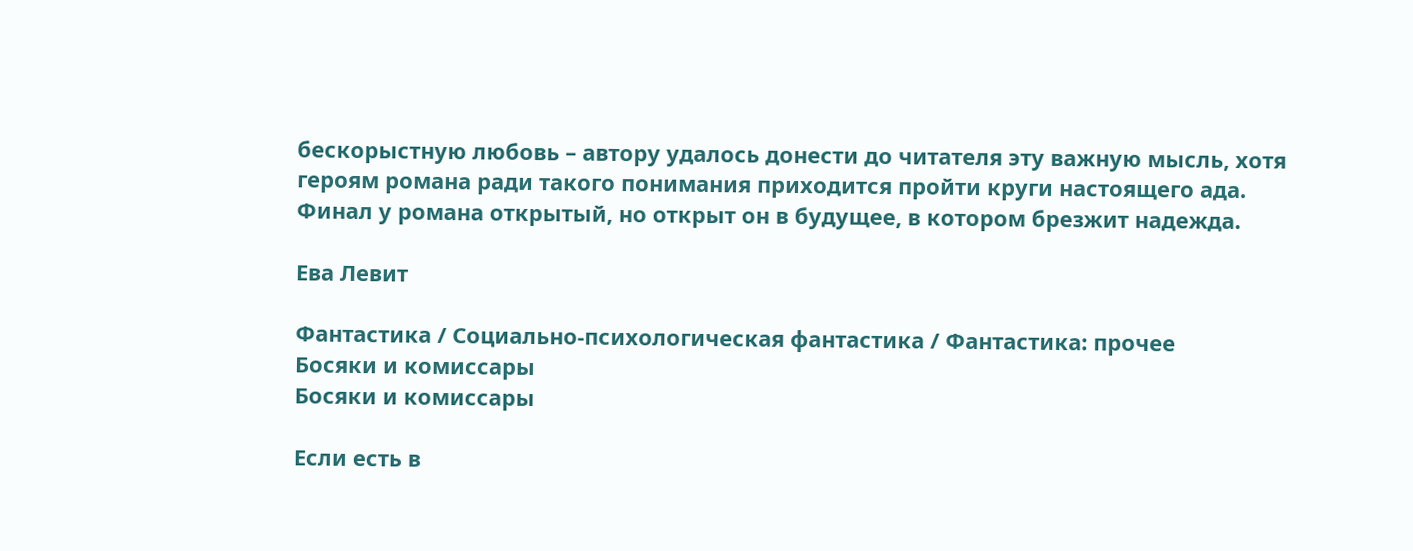бескорыстную любовь – автору удалось донести до читателя эту важную мысль, хотя героям романа ради такого понимания приходится пройти круги настоящего ада. Финал у романа открытый, но открыт он в будущее, в котором брезжит надежда.

Ева Левит

Фантастика / Социально-психологическая фантастика / Фантастика: прочее
Босяки и комиссары
Босяки и комиссары

Если есть в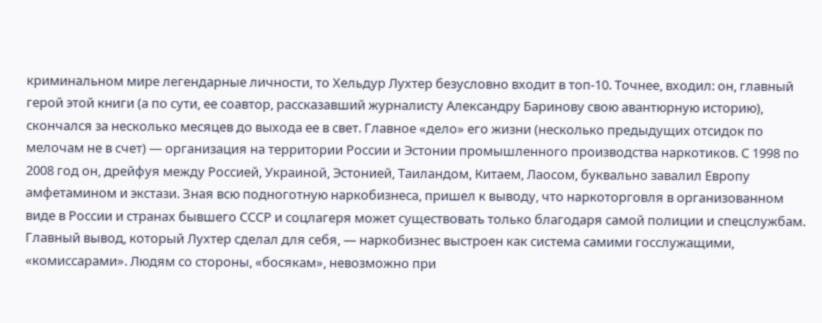криминальном мире легендарные личности, то Хельдур Лухтер безусловно входит в топ-10. Точнее, входил: он, главный герой этой книги (а по сути, ее соавтор, рассказавший журналисту Александру Баринову свою авантюрную историю), скончался за несколько месяцев до выхода ее в свет. Главное «дело» его жизни (несколько предыдущих отсидок по мелочам не в счет) — организация на территории России и Эстонии промышленного производства наркотиков. С 1998 по 2008 год он, дрейфуя между Россией, Украиной, Эстонией, Таиландом, Китаем, Лаосом, буквально завалил Европу амфетамином и экстази. Зная всю подноготную наркобизнеса, пришел к выводу, что наркоторговля в организованном виде в России и странах бывшего СССР и соцлагеря может существовать только благодаря самой полиции и спецслужбам. Главный вывод, который Лухтер сделал для себя, — наркобизнес выстроен как система самими госслужащими, «комиссарами». Людям со стороны, «босякам», невозможно при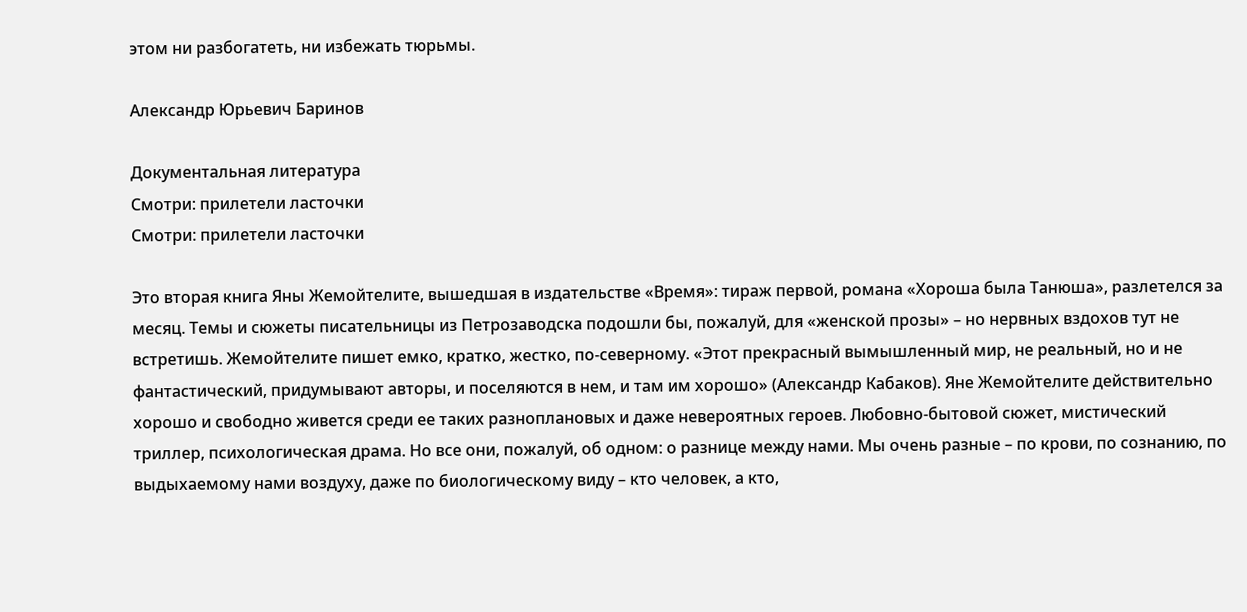этом ни разбогатеть, ни избежать тюрьмы.

Александр Юрьевич Баринов

Документальная литература
Смотри: прилетели ласточки
Смотри: прилетели ласточки

Это вторая книга Яны Жемойтелите, вышедшая в издательстве «Время»: тираж первой, романа «Хороша была Танюша», разлетелся за месяц. Темы и сюжеты писательницы из Петрозаводска подошли бы, пожалуй, для «женской прозы» – но нервных вздохов тут не встретишь. Жемойтелите пишет емко, кратко, жестко, по-северному. «Этот прекрасный вымышленный мир, не реальный, но и не фантастический, придумывают авторы, и поселяются в нем, и там им хорошо» (Александр Кабаков). Яне Жемойтелите действительно хорошо и свободно живется среди ее таких разноплановых и даже невероятных героев. Любовно-бытовой сюжет, мистический триллер, психологическая драма. Но все они, пожалуй, об одном: о разнице между нами. Мы очень разные – по крови, по сознанию, по выдыхаемому нами воздуху, даже по биологическому виду – кто человек, а кто,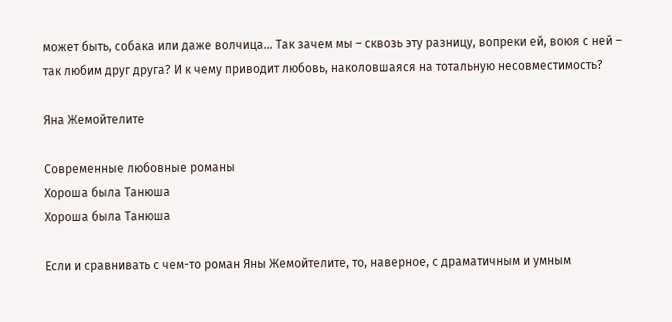может быть, собака или даже волчица… Так зачем мы – сквозь эту разницу, вопреки ей, воюя с ней – так любим друг друга? И к чему приводит любовь, наколовшаяся на тотальную несовместимость?

Яна Жемойтелите

Современные любовные романы
Хороша была Танюша
Хороша была Танюша

Если и сравнивать с чем-то роман Яны Жемойтелите, то, наверное, с драматичным и умным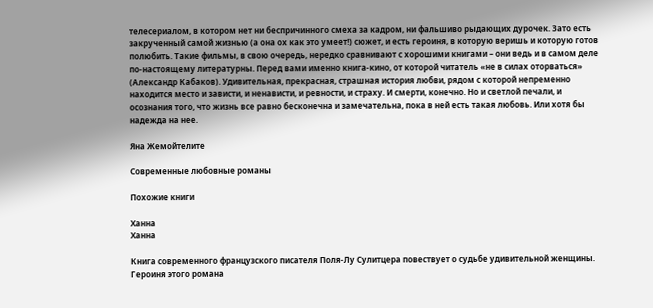телесериалом, в котором нет ни беспричинного смеха за кадром, ни фальшиво рыдающих дурочек. Зато есть закрученный самой жизнью (а она ох как это умеет!) сюжет, и есть героиня, в которую веришь и которую готов полюбить. Такие фильмы, в свою очередь, нередко сравнивают с хорошими книгами – они ведь и в самом деле по-настоящему литературны. Перед вами именно книга-кино, от которой читатель «не в силах оторваться» (Александр Кабаков). Удивительная, прекрасная, страшная история любви, рядом с которой непременно находится место и зависти, и ненависти, и ревности, и страху. И смерти, конечно. Но и светлой печали, и осознания того, что жизнь все равно бесконечна и замечательна, пока в ней есть такая любовь. Или хотя бы надежда на нее.

Яна Жемойтелите

Современные любовные романы

Похожие книги

Ханна
Ханна

Книга современного французского писателя Поля-Лу Сулитцера повествует о судьбе удивительной женщины. Героиня этого романа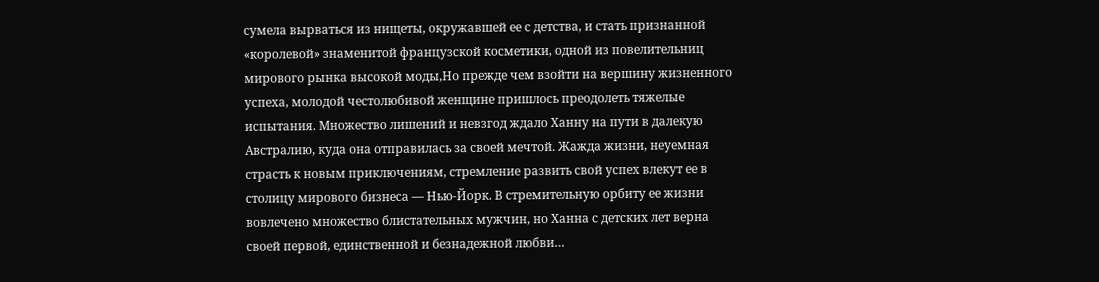сумела вырваться из нищеты, окружавшей ее с детства, и стать признанной «королевой» знаменитой французской косметики, одной из повелительниц мирового рынка высокой моды,Но прежде чем взойти на вершину жизненного успеха, молодой честолюбивой женщине пришлось преодолеть тяжелые испытания. Множество лишений и невзгод ждало Ханну на пути в далекую Австралию, куда она отправилась за своей мечтой. Жажда жизни, неуемная страсть к новым приключениям, стремление развить свой успех влекут ее в столицу мирового бизнеса — Нью-Йорк. В стремительную орбиту ее жизни вовлечено множество блистательных мужчин, но Ханна с детских лет верна своей первой, единственной и безнадежной любви…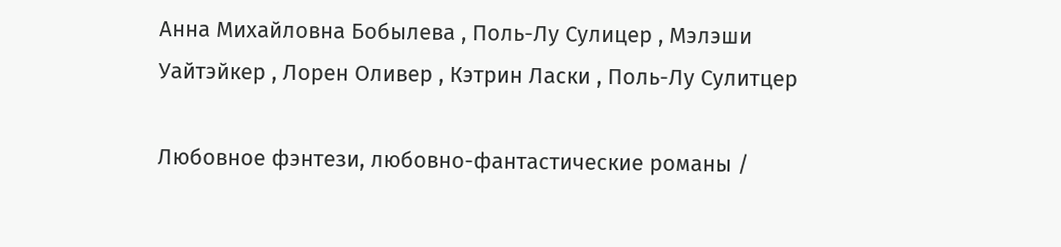Анна Михайловна Бобылева , Поль-Лу Сулицер , Мэлэши Уайтэйкер , Лорен Оливер , Кэтрин Ласки , Поль-Лу Сулитцер

Любовное фэнтези, любовно-фантастические романы /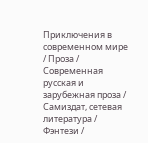Приключения в современном мире / Проза / Современная русская и зарубежная проза / Самиздат, сетевая литература / Фэнтези /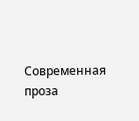Современная проза